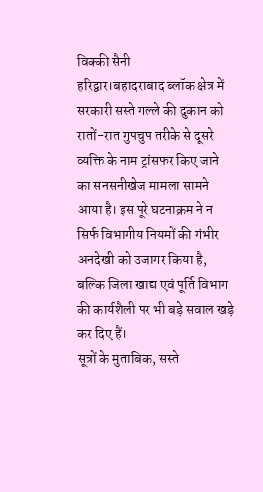विक्की सैनी
हरिद्वार।बहादराबाद ब्लॉक क्षेत्र में सरकारी सस्ते गल्ले की दुकान को रातों-रात गुपचुप तरीके से दूसरे व्यक्ति के नाम ट्रांसफर किए जाने का सनसनीखेज मामला सामने आया है। इस पूरे घटनाक्रम ने न सिर्फ विभागीय नियमों की गंभीर अनदेखी को उजागर किया है, बल्कि जिला खाद्य एवं पूर्ति विभाग की कार्यशैली पर भी बड़े सवाल खड़े कर दिए हैं।
सूत्रों के मुताबिक, सस्ते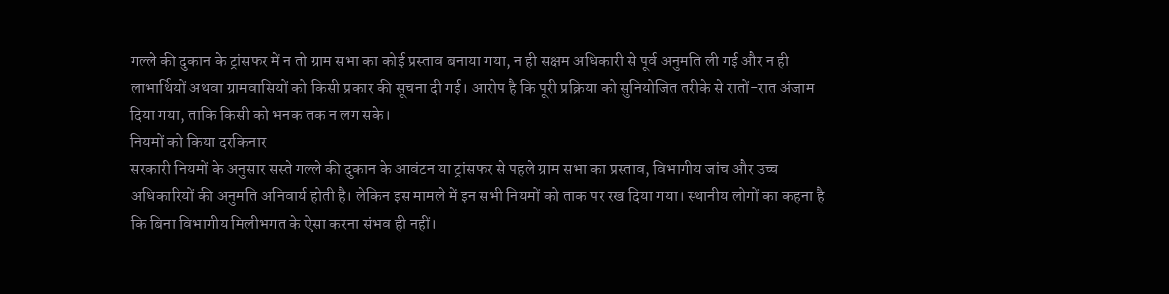गल्ले की दुकान के ट्रांसफर में न तो ग्राम सभा का कोई प्रस्ताव बनाया गया, न ही सक्षम अधिकारी से पूर्व अनुमति ली गई और न ही लाभार्थियों अथवा ग्रामवासियों को किसी प्रकार की सूचना दी गई। आरोप है कि पूरी प्रक्रिया को सुनियोजित तरीके से रातों-रात अंजाम दिया गया, ताकि किसी को भनक तक न लग सके।
नियमों को किया दरकिनार
सरकारी नियमों के अनुसार सस्ते गल्ले की दुकान के आवंटन या ट्रांसफर से पहले ग्राम सभा का प्रस्ताव, विभागीय जांच और उच्च अधिकारियों की अनुमति अनिवार्य होती है। लेकिन इस मामले में इन सभी नियमों को ताक पर रख दिया गया। स्थानीय लोगों का कहना है कि बिना विभागीय मिलीभगत के ऐसा करना संभव ही नहीं।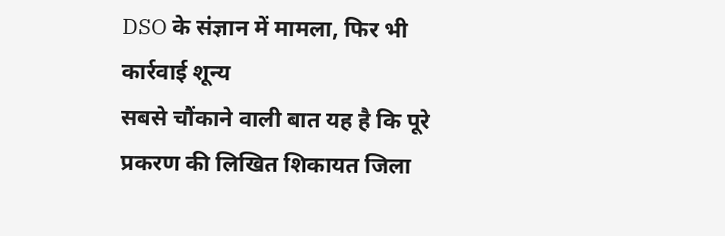DSO के संज्ञान में मामला, फिर भी कार्रवाई शून्य
सबसे चौंकाने वाली बात यह है कि पूरे प्रकरण की लिखित शिकायत जिला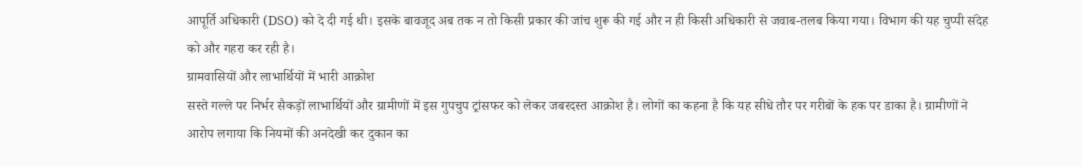आपूर्ति अधिकारी (DSO) को दे दी गई थी। इसके बावजूद अब तक न तो किसी प्रकार की जांच शुरू की गई और न ही किसी अधिकारी से जवाब-तलब किया गया। विभाग की यह चुप्पी संदेह को और गहरा कर रही है।
ग्रामवासियों और लाभार्थियों में भारी आक्रोश
सस्ते गल्ले पर निर्भर सैकड़ों लाभार्थियों और ग्रामीणों में इस गुपचुप ट्रांसफर को लेकर जबरदस्त आक्रोश है। लोगों का कहना है कि यह सीधे तौर पर गरीबों के हक पर डाका है। ग्रामीणों ने आरोप लगाया कि नियमों की अनदेखी कर दुकान का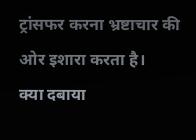ट्रांसफर करना भ्रष्टाचार की ओर इशारा करता है।
क्या दबाया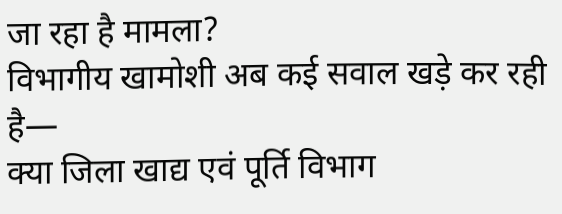जा रहा है मामला?
विभागीय खामोशी अब कई सवाल खड़े कर रही है—
क्या जिला खाद्य एवं पूर्ति विभाग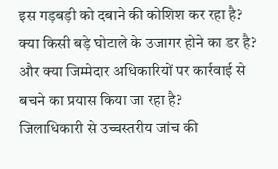इस गड़बड़ी को दबाने की कोशिश कर रहा है?
क्या किसी बड़े घोटाले के उजागर होने का डर है?
और क्या जिम्मेदार अधिकारियों पर कार्रवाई से बचने का प्रयास किया जा रहा है?
जिलाधिकारी से उच्चस्तरीय जांच की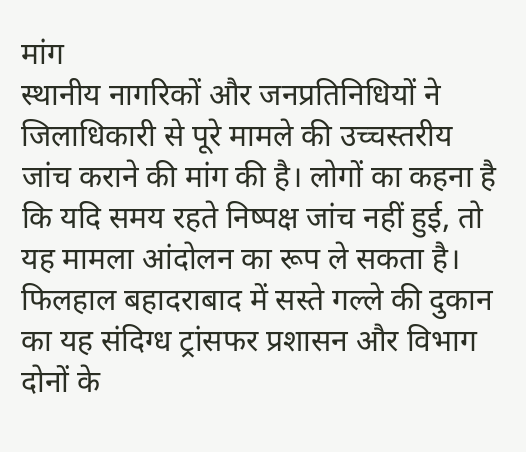मांग
स्थानीय नागरिकों और जनप्रतिनिधियों ने जिलाधिकारी से पूरे मामले की उच्चस्तरीय जांच कराने की मांग की है। लोगों का कहना है कि यदि समय रहते निष्पक्ष जांच नहीं हुई, तो यह मामला आंदोलन का रूप ले सकता है।
फिलहाल बहादराबाद में सस्ते गल्ले की दुकान का यह संदिग्ध ट्रांसफर प्रशासन और विभाग दोनों के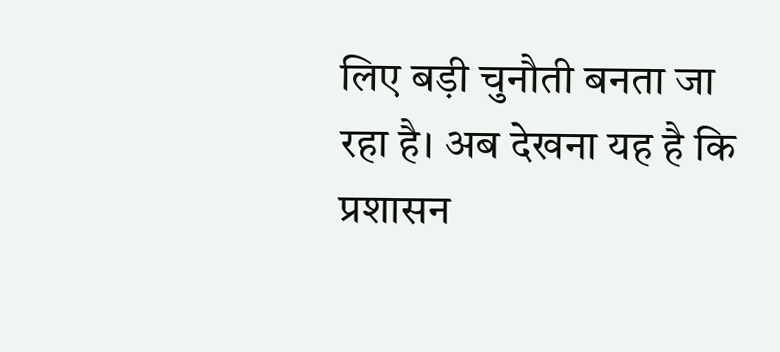लिए बड़ी चुनौती बनता जा रहा है। अब देखना यह है कि प्रशासन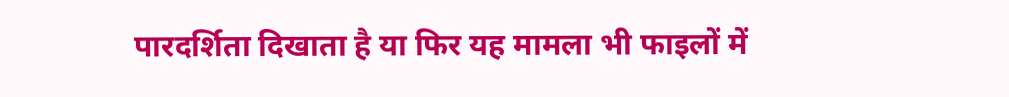पारदर्शिता दिखाता है या फिर यह मामला भी फाइलों में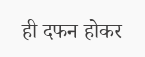ही दफन होकर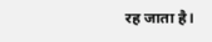रह जाता है।